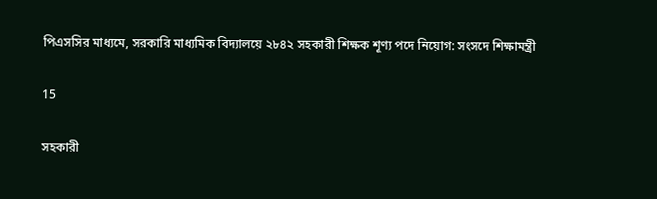পিএসসির মাধ্যমে, সরকারি মাধ্যমিক বিদ্যালয়ে ২৮৪২ সহকারী শিক্ষক শূণ্য পদে নিয়োগ: সংসদে শিক্ষামন্ত্রী

15

সহকারী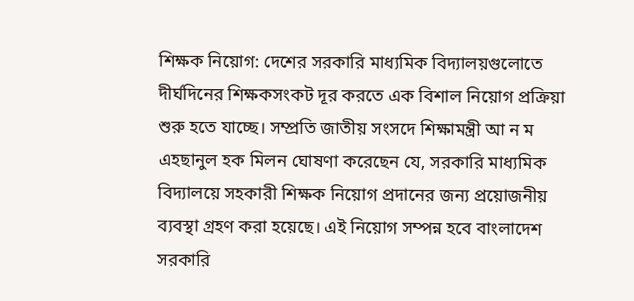শিক্ষক নিয়োগ: দেশের সরকারি মাধ্যমিক বিদ্যালয়গুলোতে দীর্ঘদিনের শিক্ষকসংকট দূর করতে এক বিশাল নিয়োগ প্রক্রিয়া শুরু হতে যাচ্ছে। সম্প্রতি জাতীয় সংসদে শিক্ষামন্ত্রী আ ন ম এহছানুল হক মিলন ঘোষণা করেছেন যে, সরকারি মাধ্যমিক বিদ্যালয়ে সহকারী শিক্ষক নিয়োগ প্রদানের জন্য প্রয়োজনীয় ব্যবস্থা গ্রহণ করা হয়েছে। এই নিয়োগ সম্পন্ন হবে বাংলাদেশ সরকারি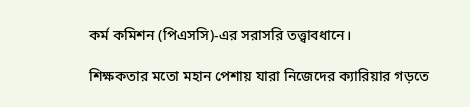কর্ম কমিশন (পিএসসি)-এর সরাসরি তত্ত্বাবধানে।

শিক্ষকতার মতো মহান পেশায় যারা নিজেদের ক্যারিয়ার গড়তে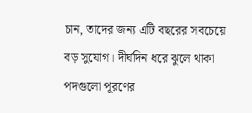চান, তাদের জন্য এটি বছরের সবচেয়ে বড় সুযোগ। দীর্ঘদিন ধরে ঝুলে থাকা পদগুলো পূরণের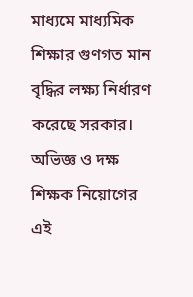মাধ্যমে মাধ্যমিক শিক্ষার গুণগত মান বৃদ্ধির লক্ষ্য নির্ধারণ করেছে সরকার। অভিজ্ঞ ও দক্ষ শিক্ষক নিয়োগের এই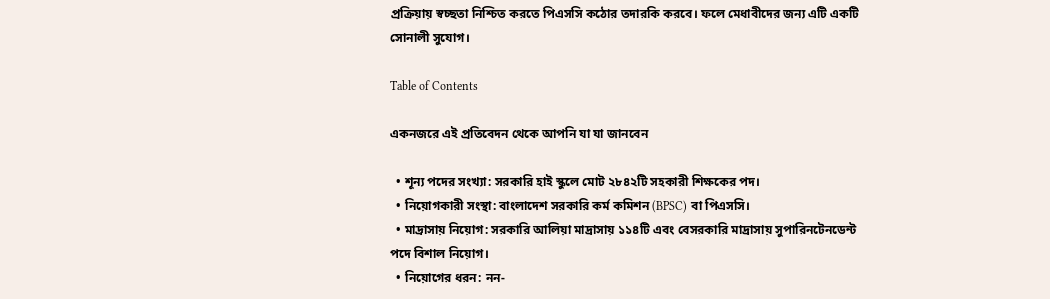প্রক্রিয়ায় স্বচ্ছতা নিশ্চিত করতে পিএসসি কঠোর তদারকি করবে। ফলে মেধাবীদের জন্য এটি একটি সোনালী সুযোগ।

Table of Contents

একনজরে এই প্রতিবেদন থেকে আপনি যা যা জানবেন

  • শূন্য পদের সংখ্যা: সরকারি হাই স্কুলে মোট ২৮৪২টি সহকারী শিক্ষকের পদ।
  • নিয়োগকারী সংস্থা: বাংলাদেশ সরকারি কর্ম কমিশন (BPSC) বা পিএসসি।
  • মাদ্রাসায় নিয়োগ: সরকারি আলিয়া মাদ্রাসায় ১১৪টি এবং বেসরকারি মাদ্রাসায় সুপারিনটেনডেন্ট পদে বিশাল নিয়োগ।
  • নিয়োগের ধরন: নন-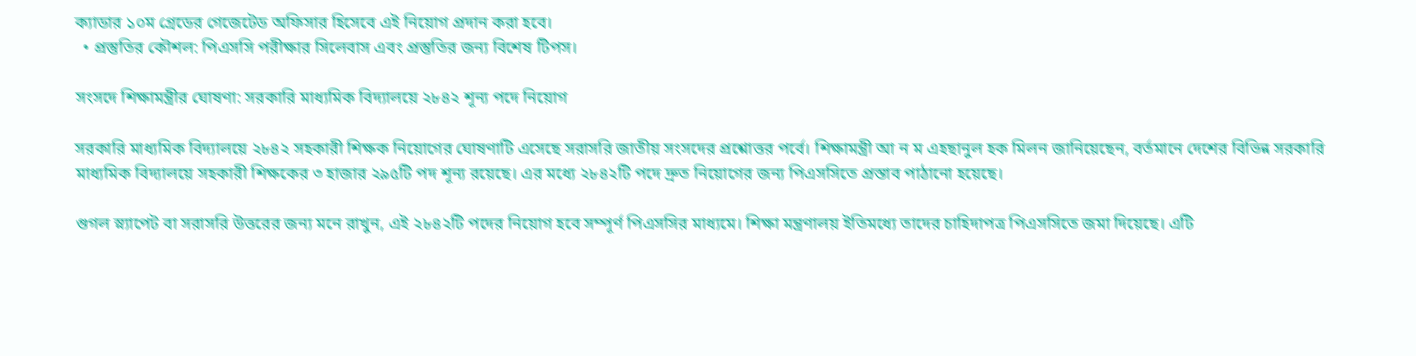ক্যাডার ১০ম গ্রেডের গেজেটেড অফিসার হিসেবে এই নিয়োগ প্রদান করা হবে।
  • প্রস্তুতির কৌশল: পিএসসি পরীক্ষার সিলেবাস এবং প্রস্তুতির জন্য বিশেষ টিপস।

সংসদে শিক্ষামন্ত্রীর ঘোষণা: সরকারি মাধ্যমিক বিদ্যালয়ে ২৮৪২ শূন্য পদে নিয়োগ

সরকারি মাধ্যমিক বিদ্যালয়ে ২৮৪২ সহকারী শিক্ষক নিয়োগের ঘোষণাটি এসেছে সরাসরি জাতীয় সংসদের প্রশ্নোত্তর পর্বে। শিক্ষামন্ত্রী আ ন ম এহছানুল হক মিলন জানিয়েছেন, বর্তমানে দেশের বিভিন্ন সরকারি মাধ্যমিক বিদ্যালয়ে সহকারী শিক্ষকের ৩ হাজার ২৯৫টি পদ শূন্য রয়েছে। এর মধ্যে ২৮৪২টি পদে দ্রুত নিয়োগের জন্য পিএসসিতে প্রস্তাব পাঠানো হয়েছে।

গুগল স্ন্যাপেট বা সরাসরি উত্তরের জন্য মনে রাখুন, এই ২৮৪২টি পদের নিয়োগ হবে সম্পূর্ণ পিএসসির মাধ্যমে। শিক্ষা মন্ত্রণালয় ইতিমধ্যে তাদের চাহিদাপত্র পিএসসিতে জমা দিয়েছে। এটি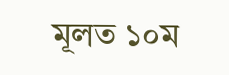মূলত ১০ম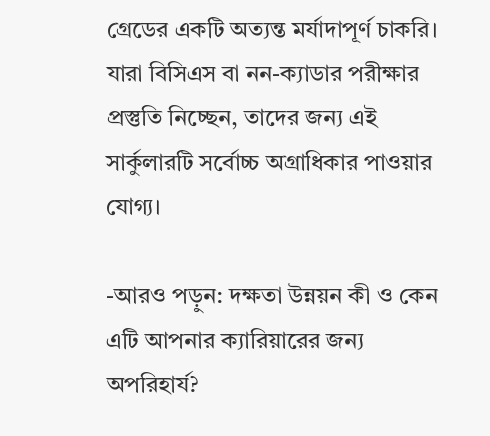গ্রেডের একটি অত্যন্ত মর্যাদাপূর্ণ চাকরি। যারা বিসিএস বা নন-ক্যাডার পরীক্ষার প্রস্তুতি নিচ্ছেন, তাদের জন্য এই সার্কুলারটি সর্বোচ্চ অগ্রাধিকার পাওয়ার যোগ্য।

-আরও পড়ুন: দক্ষতা উন্নয়ন কী ও কেন এটি আপনার ক্যারিয়ারের জন্য অপরিহার্য?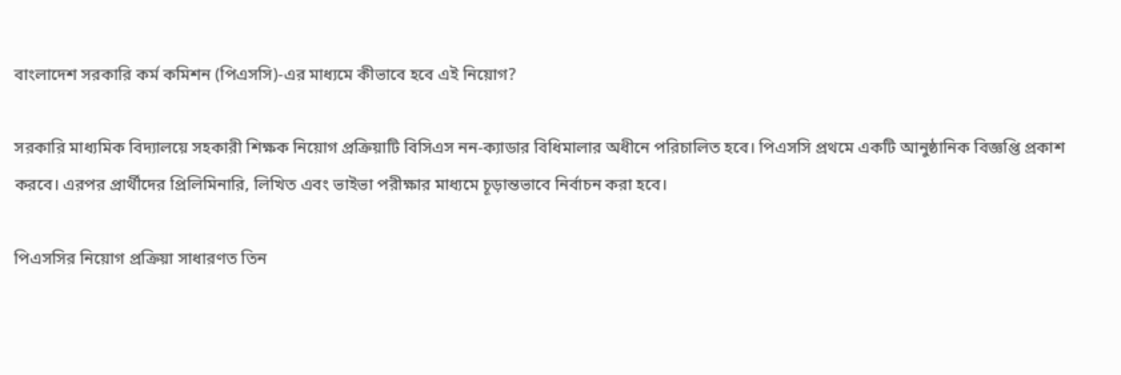বাংলাদেশ সরকারি কর্ম কমিশন (পিএসসি)-এর মাধ্যমে কীভাবে হবে এই নিয়োগ?

সরকারি মাধ্যমিক বিদ্যালয়ে সহকারী শিক্ষক নিয়োগ প্রক্রিয়াটি বিসিএস নন-ক্যাডার বিধিমালার অধীনে পরিচালিত হবে। পিএসসি প্রথমে একটি আনুষ্ঠানিক বিজ্ঞপ্তি প্রকাশ করবে। এরপর প্রার্থীদের প্রিলিমিনারি, লিখিত এবং ভাইভা পরীক্ষার মাধ্যমে চূড়ান্তভাবে নির্বাচন করা হবে।

পিএসসির নিয়োগ প্রক্রিয়া সাধারণত তিন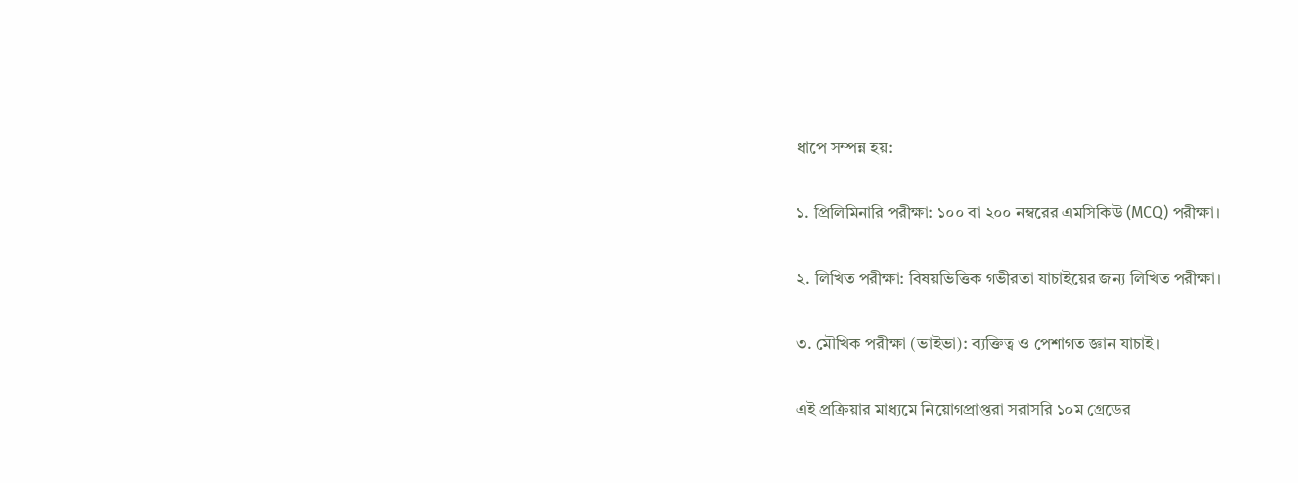ধাপে সম্পন্ন হয়:

১. প্রিলিমিনারি পরীক্ষা: ১০০ বা ২০০ নম্বরের এমসিকিউ (MCQ) পরীক্ষা।

২. লিখিত পরীক্ষা: বিষয়ভিত্তিক গভীরতা যাচাইয়ের জন্য লিখিত পরীক্ষা।

৩. মৌখিক পরীক্ষা (ভাইভা): ব্যক্তিত্ব ও পেশাগত জ্ঞান যাচাই।

এই প্রক্রিয়ার মাধ্যমে নিয়োগপ্রাপ্তরা সরাসরি ১০ম গ্রেডের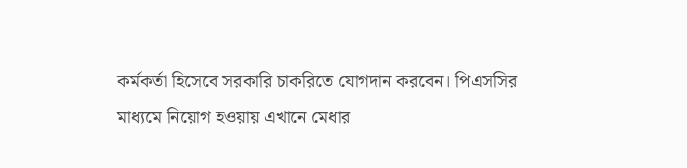কর্মকর্তা হিসেবে সরকারি চাকরিতে যোগদান করবেন। পিএসসির মাধ্যমে নিয়োগ হওয়ায় এখানে মেধার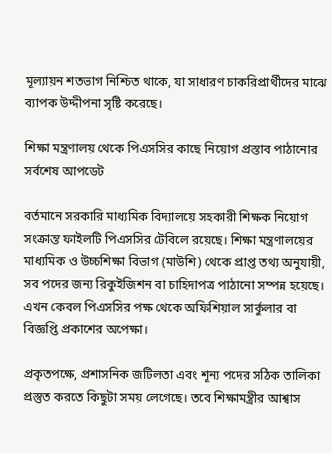মূল্যায়ন শতভাগ নিশ্চিত থাকে, যা সাধারণ চাকরিপ্রার্থীদের মাঝে ব্যাপক উদ্দীপনা সৃষ্টি করেছে।

শিক্ষা মন্ত্রণালয় থেকে পিএসসির কাছে নিয়োগ প্রস্তাব পাঠানোর সর্বশেষ আপডেট

বর্তমানে সরকারি মাধ্যমিক বিদ্যালয়ে সহকারী শিক্ষক নিয়োগ সংক্রান্ত ফাইলটি পিএসসির টেবিলে রয়েছে। শিক্ষা মন্ত্রণালয়ের মাধ্যমিক ও উচ্চশিক্ষা বিভাগ (মাউশি) থেকে প্রাপ্ত তথ্য অনুযায়ী, সব পদের জন্য রিকুইজিশন বা চাহিদাপত্র পাঠানো সম্পন্ন হয়েছে। এখন কেবল পিএসসির পক্ষ থেকে অফিশিয়াল সার্কুলার বা বিজ্ঞপ্তি প্রকাশের অপেক্ষা।

প্রকৃতপক্ষে, প্রশাসনিক জটিলতা এবং শূন্য পদের সঠিক তালিকা প্রস্তুত করতে কিছুটা সময় লেগেছে। তবে শিক্ষামন্ত্রীর আশ্বাস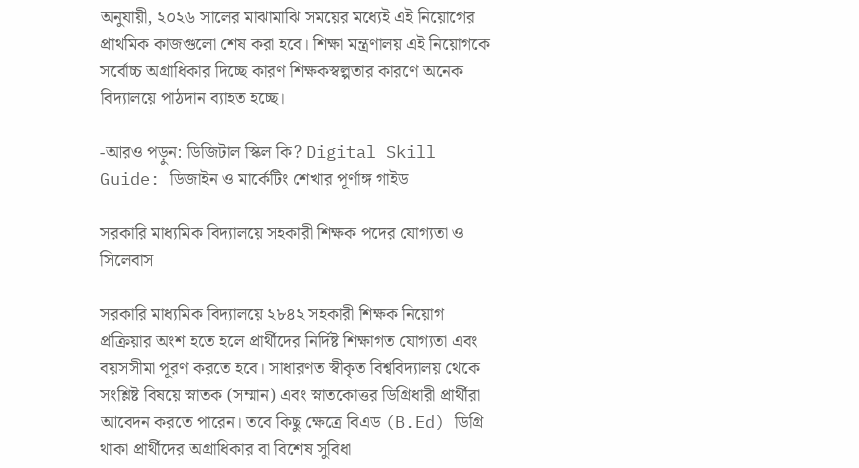অনুযায়ী, ২০২৬ সালের মাঝামাঝি সময়ের মধ্যেই এই নিয়োগের প্রাথমিক কাজগুলো শেষ করা হবে। শিক্ষা মন্ত্রণালয় এই নিয়োগকে সর্বোচ্চ অগ্রাধিকার দিচ্ছে কারণ শিক্ষকস্বল্পতার কারণে অনেক বিদ্যালয়ে পাঠদান ব্যাহত হচ্ছে।

-আরও পড়ুন: ডিজিটাল স্কিল কি? Digital Skill Guide: ডিজাইন ও মার্কেটিং শেখার পূর্ণাঙ্গ গাইড

সরকারি মাধ্যমিক বিদ্যালয়ে সহকারী শিক্ষক পদের যোগ্যতা ও সিলেবাস

সরকারি মাধ্যমিক বিদ্যালয়ে ২৮৪২ সহকারী শিক্ষক নিয়োগ প্রক্রিয়ার অংশ হতে হলে প্রার্থীদের নির্দিষ্ট শিক্ষাগত যোগ্যতা এবং বয়সসীমা পূরণ করতে হবে। সাধারণত স্বীকৃত বিশ্ববিদ্যালয় থেকে সংশ্লিষ্ট বিষয়ে স্নাতক (সম্মান) এবং স্নাতকোত্তর ডিগ্রিধারী প্রার্থীরা আবেদন করতে পারেন। তবে কিছু ক্ষেত্রে বিএড (B.Ed) ডিগ্রি থাকা প্রার্থীদের অগ্রাধিকার বা বিশেষ সুবিধা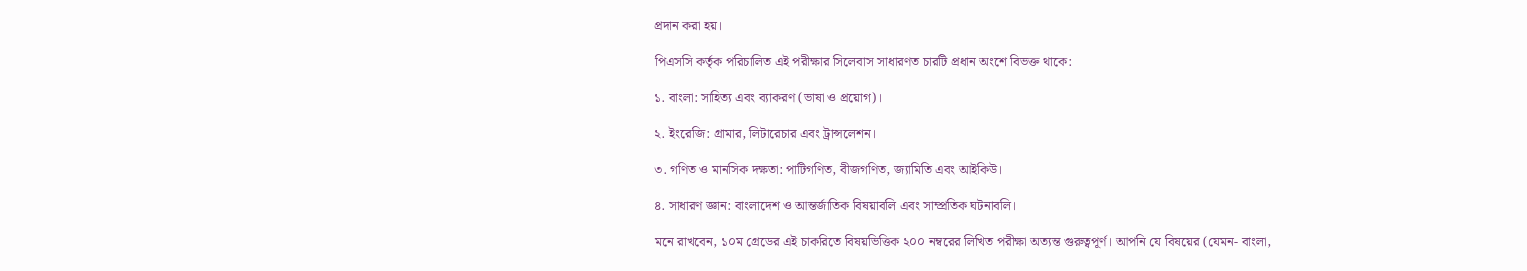প্রদান করা হয়।

পিএসসি কর্তৃক পরিচালিত এই পরীক্ষার সিলেবাস সাধারণত চারটি প্রধান অংশে বিভক্ত থাকে:

১. বাংলা: সাহিত্য এবং ব্যাকরণ (ভাষা ও প্রয়োগ)।

২. ইংরেজি: গ্রামার, লিটারেচার এবং ট্রান্সলেশন।

৩. গণিত ও মানসিক দক্ষতা: পাটিগণিত, বীজগণিত, জ্যামিতি এবং আইকিউ।

৪. সাধারণ জ্ঞান: বাংলাদেশ ও আন্তর্জাতিক বিষয়াবলি এবং সাম্প্রতিক ঘটনাবলি।

মনে রাখবেন, ১০ম গ্রেডের এই চাকরিতে বিষয়ভিত্তিক ২০০ নম্বরের লিখিত পরীক্ষা অত্যন্ত গুরুত্বপূর্ণ। আপনি যে বিষয়ের (যেমন- বাংলা,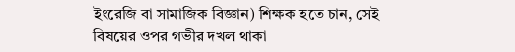ইংরেজি বা সামাজিক বিজ্ঞান) শিক্ষক হতে চান, সেই বিষয়ের ওপর গভীর দখল থাকা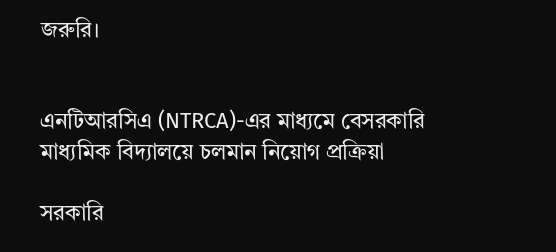জরুরি।


এনটিআরসিএ (NTRCA)-এর মাধ্যমে বেসরকারি মাধ্যমিক বিদ্যালয়ে চলমান নিয়োগ প্রক্রিয়া

সরকারি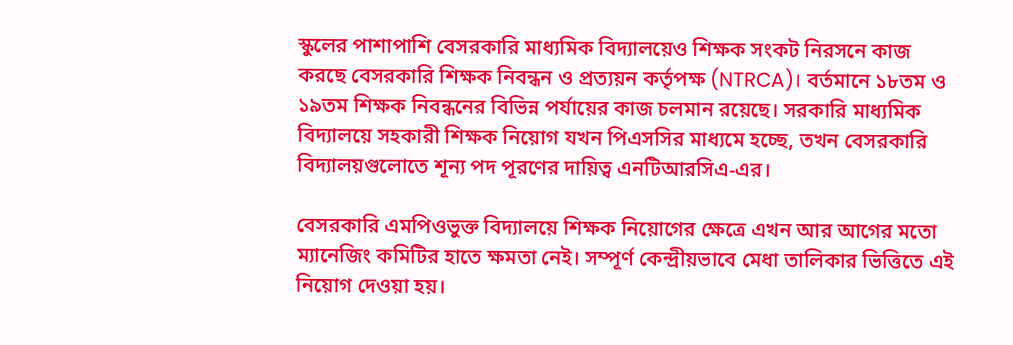স্কুলের পাশাপাশি বেসরকারি মাধ্যমিক বিদ্যালয়েও শিক্ষক সংকট নিরসনে কাজ করছে বেসরকারি শিক্ষক নিবন্ধন ও প্রত্যয়ন কর্তৃপক্ষ (NTRCA)। বর্তমানে ১৮তম ও ১৯তম শিক্ষক নিবন্ধনের বিভিন্ন পর্যায়ের কাজ চলমান রয়েছে। সরকারি মাধ্যমিক বিদ্যালয়ে সহকারী শিক্ষক নিয়োগ যখন পিএসসির মাধ্যমে হচ্ছে, তখন বেসরকারি বিদ্যালয়গুলোতে শূন্য পদ পূরণের দায়িত্ব এনটিআরসিএ-এর।

বেসরকারি এমপিওভুক্ত বিদ্যালয়ে শিক্ষক নিয়োগের ক্ষেত্রে এখন আর আগের মতো ম্যানেজিং কমিটির হাতে ক্ষমতা নেই। সম্পূর্ণ কেন্দ্রীয়ভাবে মেধা তালিকার ভিত্তিতে এই নিয়োগ দেওয়া হয়।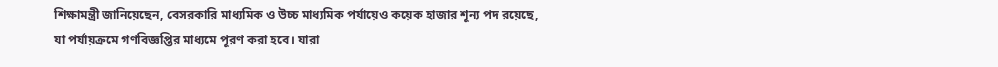শিক্ষামন্ত্রী জানিয়েছেন, বেসরকারি মাধ্যমিক ও উচ্চ মাধ্যমিক পর্যায়েও কয়েক হাজার শূন্য পদ রয়েছে, যা পর্যায়ক্রমে গণবিজ্ঞপ্তির মাধ্যমে পূরণ করা হবে। যারা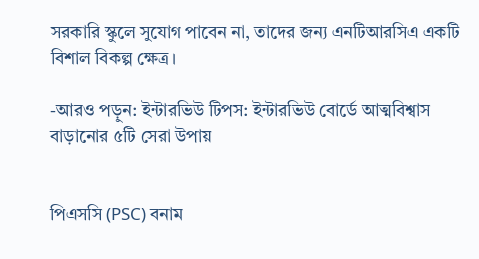সরকারি স্কুলে সুযোগ পাবেন না, তাদের জন্য এনটিআরসিএ একটি বিশাল বিকল্প ক্ষেত্র।

-আরও পড়ুন: ইন্টারভিউ টিপস: ইন্টারভিউ বোর্ডে আত্মবিশ্বাস বাড়ানোর ৫টি সেরা উপায়


পিএসসি (PSC) বনাম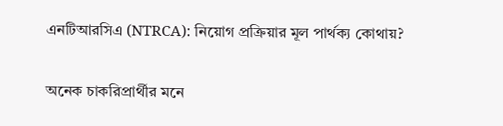এনটিআরসিএ (NTRCA): নিয়োগ প্রক্রিয়ার মূল পার্থক্য কোথায়?

অনেক চাকরিপ্রার্থীর মনে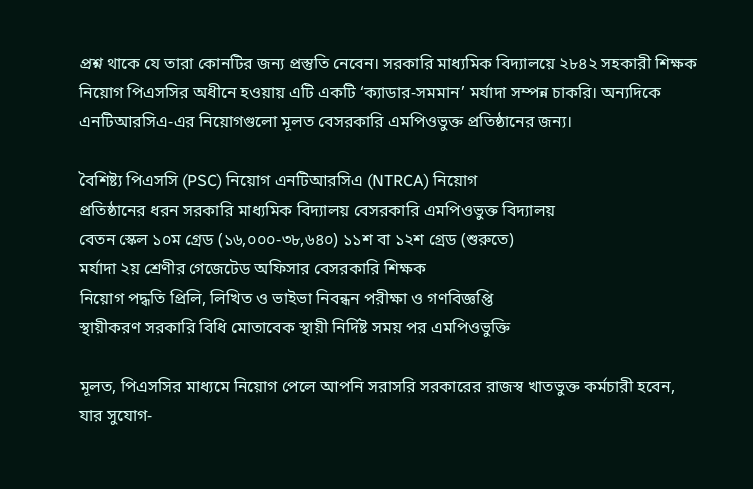প্রশ্ন থাকে যে তারা কোনটির জন্য প্রস্তুতি নেবেন। সরকারি মাধ্যমিক বিদ্যালয়ে ২৮৪২ সহকারী শিক্ষক নিয়োগ পিএসসির অধীনে হওয়ায় এটি একটি ‘ক্যাডার-সমমান’ মর্যাদা সম্পন্ন চাকরি। অন্যদিকে এনটিআরসিএ-এর নিয়োগগুলো মূলত বেসরকারি এমপিওভুক্ত প্রতিষ্ঠানের জন্য।

বৈশিষ্ট্য পিএসসি (PSC) নিয়োগ এনটিআরসিএ (NTRCA) নিয়োগ
প্রতিষ্ঠানের ধরন সরকারি মাধ্যমিক বিদ্যালয় বেসরকারি এমপিওভুক্ত বিদ্যালয়
বেতন স্কেল ১০ম গ্রেড (১৬,০০০-৩৮,৬৪০) ১১শ বা ১২শ গ্রেড (শুরুতে)
মর্যাদা ২য় শ্রেণীর গেজেটেড অফিসার বেসরকারি শিক্ষক
নিয়োগ পদ্ধতি প্রিলি, লিখিত ও ভাইভা নিবন্ধন পরীক্ষা ও গণবিজ্ঞপ্তি
স্থায়ীকরণ সরকারি বিধি মোতাবেক স্থায়ী নির্দিষ্ট সময় পর এমপিওভুক্তি

মূলত, পিএসসির মাধ্যমে নিয়োগ পেলে আপনি সরাসরি সরকারের রাজস্ব খাতভুক্ত কর্মচারী হবেন, যার সুযোগ-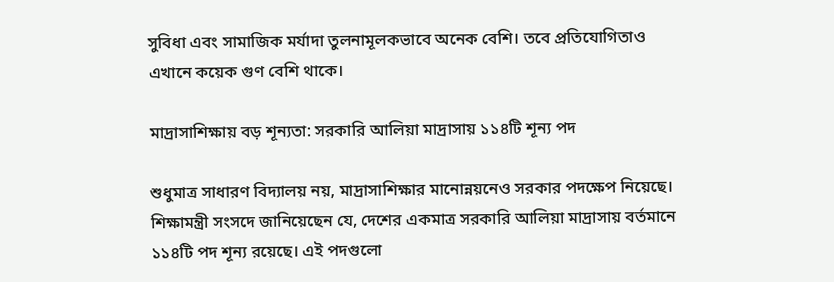সুবিধা এবং সামাজিক মর্যাদা তুলনামূলকভাবে অনেক বেশি। তবে প্রতিযোগিতাও এখানে কয়েক গুণ বেশি থাকে।

মাদ্রাসাশিক্ষায় বড় শূন্যতা: সরকারি আলিয়া মাদ্রাসায় ১১৪টি শূন্য পদ

শুধুমাত্র সাধারণ বিদ্যালয় নয়, মাদ্রাসাশিক্ষার মানোন্নয়নেও সরকার পদক্ষেপ নিয়েছে। শিক্ষামন্ত্রী সংসদে জানিয়েছেন যে, দেশের একমাত্র সরকারি আলিয়া মাদ্রাসায় বর্তমানে ১১৪টি পদ শূন্য রয়েছে। এই পদগুলো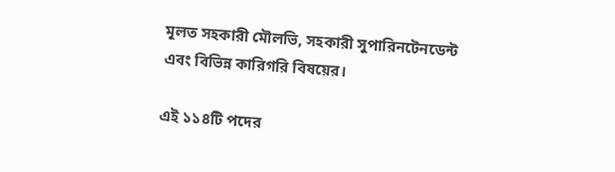মূলত সহকারী মৌলভি, সহকারী সুপারিনটেনডেন্ট এবং বিভিন্ন কারিগরি বিষয়ের।

এই ১১৪টি পদের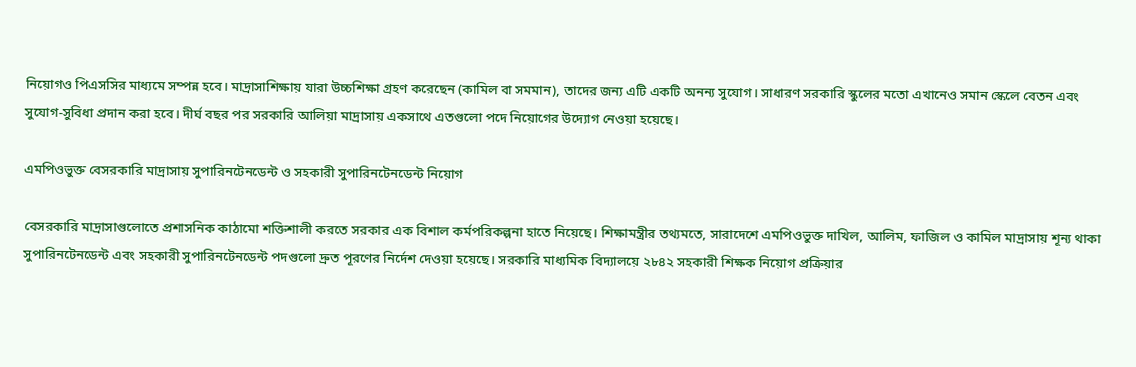নিয়োগও পিএসসির মাধ্যমে সম্পন্ন হবে। মাদ্রাসাশিক্ষায় যারা উচ্চশিক্ষা গ্রহণ করেছেন (কামিল বা সমমান), তাদের জন্য এটি একটি অনন্য সুযোগ। সাধারণ সরকারি স্কুলের মতো এখানেও সমান স্কেলে বেতন এবং সুযোগ-সুবিধা প্রদান করা হবে। দীর্ঘ বছর পর সরকারি আলিয়া মাদ্রাসায় একসাথে এতগুলো পদে নিয়োগের উদ্যোগ নেওয়া হয়েছে।

এমপিওভুক্ত বেসরকারি মাদ্রাসায় সুপারিনটেনডেন্ট ও সহকারী সুপারিনটেনডেন্ট নিয়োগ

বেসরকারি মাদ্রাসাগুলোতে প্রশাসনিক কাঠামো শক্তিশালী করতে সরকার এক বিশাল কর্মপরিকল্পনা হাতে নিয়েছে। শিক্ষামন্ত্রীর তথ্যমতে, সারাদেশে এমপিওভুক্ত দাখিল, আলিম, ফাজিল ও কামিল মাদ্রাসায় শূন্য থাকা সুপারিনটেনডেন্ট এবং সহকারী সুপারিনটেনডেন্ট পদগুলো দ্রুত পূরণের নির্দেশ দেওয়া হয়েছে। সরকারি মাধ্যমিক বিদ্যালয়ে ২৮৪২ সহকারী শিক্ষক নিয়োগ প্রক্রিয়ার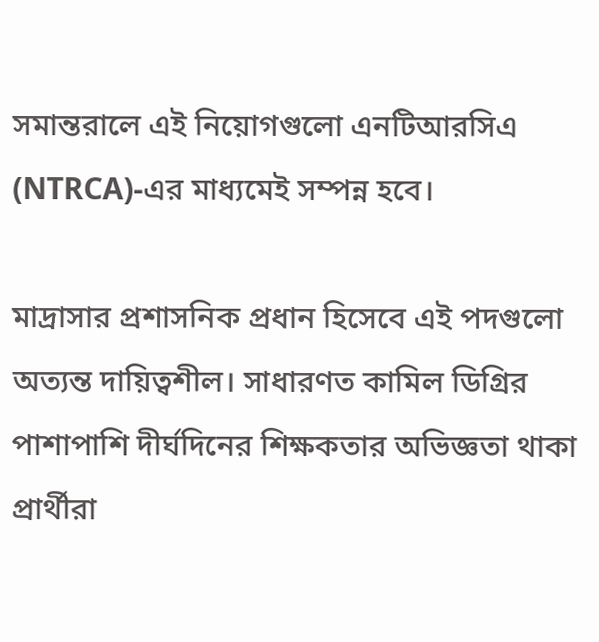সমান্তরালে এই নিয়োগগুলো এনটিআরসিএ (NTRCA)-এর মাধ্যমেই সম্পন্ন হবে।

মাদ্রাসার প্রশাসনিক প্রধান হিসেবে এই পদগুলো অত্যন্ত দায়িত্বশীল। সাধারণত কামিল ডিগ্রির পাশাপাশি দীর্ঘদিনের শিক্ষকতার অভিজ্ঞতা থাকা প্রার্থীরা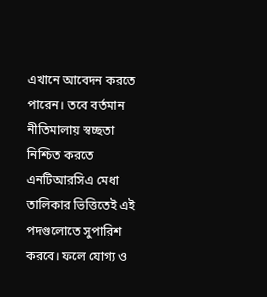এখানে আবেদন করতে পারেন। তবে বর্তমান নীতিমালায় স্বচ্ছতা নিশ্চিত করতে এনটিআরসিএ মেধা তালিকার ভিত্তিতেই এই পদগুলোতে সুপারিশ করবে। ফলে যোগ্য ও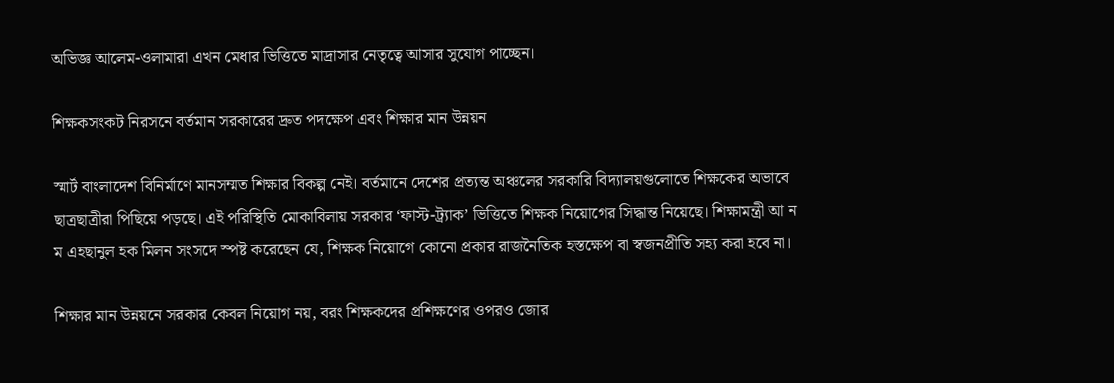অভিজ্ঞ আলেম-ওলামারা এখন মেধার ভিত্তিতে মাদ্রাসার নেতৃত্বে আসার সুযোগ পাচ্ছেন।

শিক্ষকসংকট নিরসনে বর্তমান সরকারের দ্রুত পদক্ষেপ এবং শিক্ষার মান উন্নয়ন

স্মার্ট বাংলাদেশ বিনির্মাণে মানসম্মত শিক্ষার বিকল্প নেই। বর্তমানে দেশের প্রত্যন্ত অঞ্চলের সরকারি বিদ্যালয়গুলোতে শিক্ষকের অভাবে ছাত্রছাত্রীরা পিছিয়ে পড়ছে। এই পরিস্থিতি মোকাবিলায় সরকার ‘ফাস্ট-ট্র্যাক’ ভিত্তিতে শিক্ষক নিয়োগের সিদ্ধান্ত নিয়েছে। শিক্ষামন্ত্রী আ ন ম এহছানুল হক মিলন সংসদে স্পষ্ট করেছেন যে, শিক্ষক নিয়োগে কোনো প্রকার রাজনৈতিক হস্তক্ষেপ বা স্বজনপ্রীতি সহ্য করা হবে না।

শিক্ষার মান উন্নয়নে সরকার কেবল নিয়োগ নয়, বরং শিক্ষকদের প্রশিক্ষণের ওপরও জোর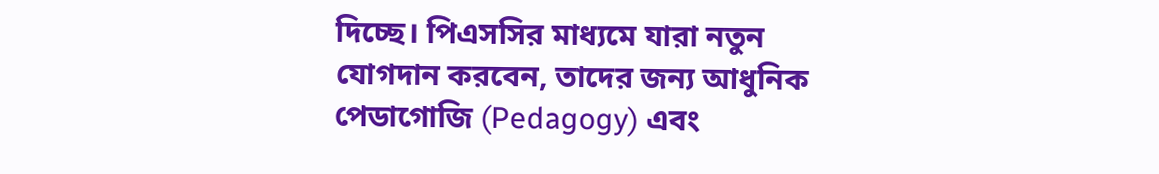দিচ্ছে। পিএসসির মাধ্যমে যারা নতুন যোগদান করবেন, তাদের জন্য আধুনিক পেডাগোজি (Pedagogy) এবং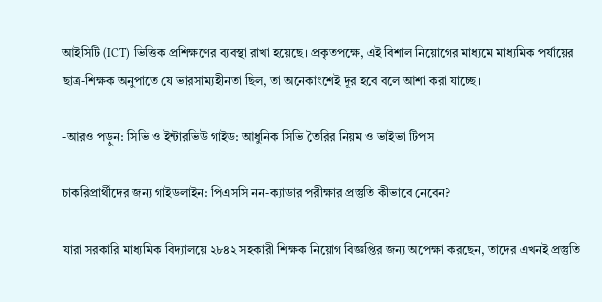আইসিটি (ICT) ভিত্তিক প্রশিক্ষণের ব্যবস্থা রাখা হয়েছে। প্রকৃতপক্ষে, এই বিশাল নিয়োগের মাধ্যমে মাধ্যমিক পর্যায়ের ছাত্র-শিক্ষক অনুপাতে যে ভারসাম্যহীনতা ছিল, তা অনেকাংশেই দূর হবে বলে আশা করা যাচ্ছে।

-আরও পড়ুন: সিভি ও ইন্টারভিউ গাইড: আধুনিক সিভি তৈরির নিয়ম ও ভাইভা টিপস

চাকরিপ্রার্থীদের জন্য গাইডলাইন: পিএসসি নন-ক্যাডার পরীক্ষার প্রস্তুতি কীভাবে নেবেন?

যারা সরকারি মাধ্যমিক বিদ্যালয়ে ২৮৪২ সহকারী শিক্ষক নিয়োগ বিজ্ঞপ্তির জন্য অপেক্ষা করছেন, তাদের এখনই প্রস্তুতি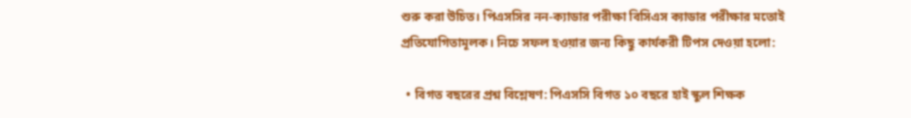শুরু করা উচিত। পিএসসির নন-ক্যাডার পরীক্ষা বিসিএস ক্যাডার পরীক্ষার মতোই প্রতিযোগিতামূলক। নিচে সফল হওয়ার জন্য কিছু কার্যকরী টিপস দেওয়া হলো:

  • বিগত বছরের প্রশ্ন বিশ্লেষণ: পিএসসি বিগত ১০ বছরে হাই স্কুল শিক্ষক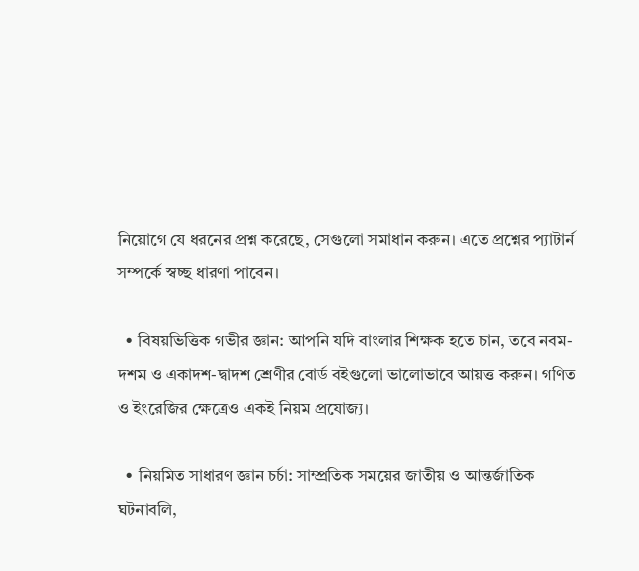নিয়োগে যে ধরনের প্রশ্ন করেছে, সেগুলো সমাধান করুন। এতে প্রশ্নের প্যাটার্ন সম্পর্কে স্বচ্ছ ধারণা পাবেন।

  • বিষয়ভিত্তিক গভীর জ্ঞান: আপনি যদি বাংলার শিক্ষক হতে চান, তবে নবম-দশম ও একাদশ-দ্বাদশ শ্রেণীর বোর্ড বইগুলো ভালোভাবে আয়ত্ত করুন। গণিত ও ইংরেজির ক্ষেত্রেও একই নিয়ম প্রযোজ্য।

  • নিয়মিত সাধারণ জ্ঞান চর্চা: সাম্প্রতিক সময়ের জাতীয় ও আন্তর্জাতিক ঘটনাবলি,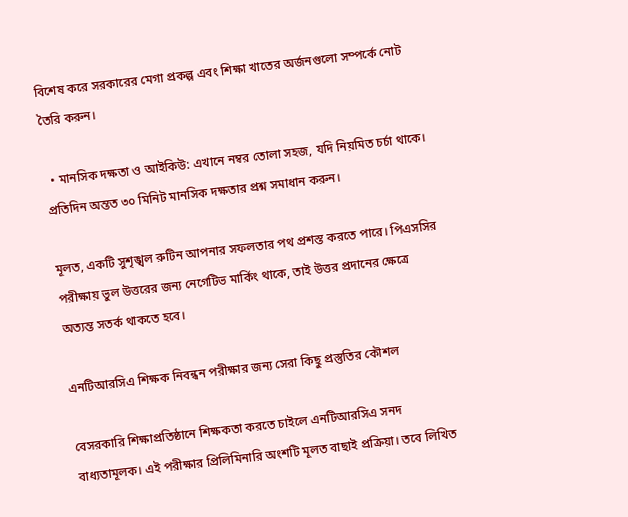বিশেষ করে সরকারের মেগা প্রকল্প এবং শিক্ষা খাতের অর্জনগুলো সম্পর্কে নোট তৈরি করুন।

  • মানসিক দক্ষতা ও আইকিউ: এখানে নম্বর তোলা সহজ, যদি নিয়মিত চর্চা থাকে। প্রতিদিন অন্তত ৩০ মিনিট মানসিক দক্ষতার প্রশ্ন সমাধান করুন।

মূলত, একটি সুশৃঙ্খল রুটিন আপনার সফলতার পথ প্রশস্ত করতে পারে। পিএসসির পরীক্ষায় ভুল উত্তরের জন্য নেগেটিভ মার্কিং থাকে, তাই উত্তর প্রদানের ক্ষেত্রে অত্যন্ত সতর্ক থাকতে হবে।

এনটিআরসিএ শিক্ষক নিবন্ধন পরীক্ষার জন্য সেরা কিছু প্রস্তুতির কৌশল

বেসরকারি শিক্ষাপ্রতিষ্ঠানে শিক্ষকতা করতে চাইলে এনটিআরসিএ সনদ বাধ্যতামূলক। এই পরীক্ষার প্রিলিমিনারি অংশটি মূলত বাছাই প্রক্রিয়া। তবে লিখিত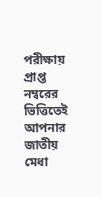পরীক্ষায় প্রাপ্ত নম্বরের ভিত্তিতেই আপনার জাতীয় মেধা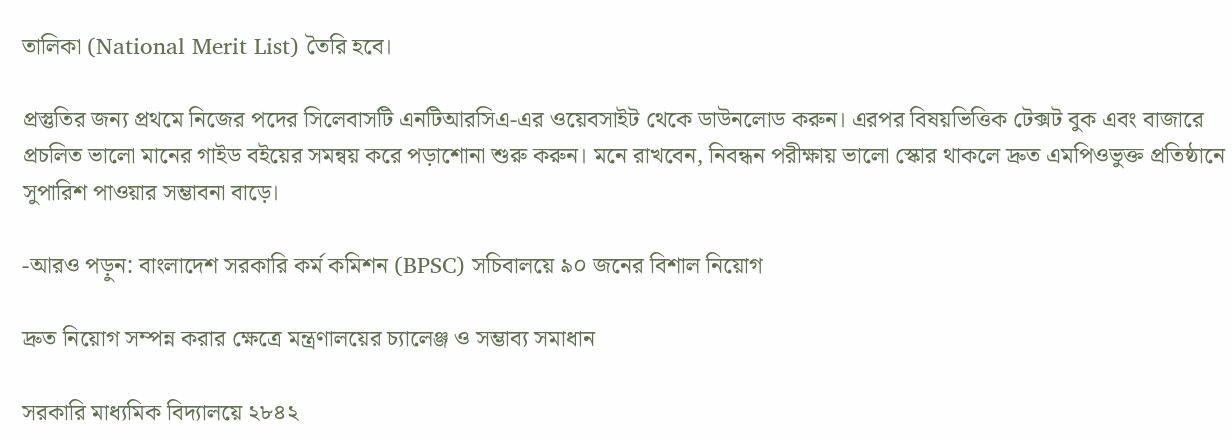তালিকা (National Merit List) তৈরি হবে।

প্রস্তুতির জন্য প্রথমে নিজের পদের সিলেবাসটি এনটিআরসিএ-এর ওয়েবসাইট থেকে ডাউনলোড করুন। এরপর বিষয়ভিত্তিক টেক্সট বুক এবং বাজারে প্রচলিত ভালো মানের গাইড বইয়ের সমন্বয় করে পড়াশোনা শুরু করুন। মনে রাখবেন, নিবন্ধন পরীক্ষায় ভালো স্কোর থাকলে দ্রুত এমপিওভুক্ত প্রতিষ্ঠানে সুপারিশ পাওয়ার সম্ভাবনা বাড়ে।

-আরও পড়ুন: বাংলাদেশ সরকারি কর্ম কমিশন (BPSC) সচিবালয়ে ৯০ জনের বিশাল নিয়োগ

দ্রুত নিয়োগ সম্পন্ন করার ক্ষেত্রে মন্ত্রণালয়ের চ্যালেঞ্জ ও সম্ভাব্য সমাধান

সরকারি মাধ্যমিক বিদ্যালয়ে ২৮৪২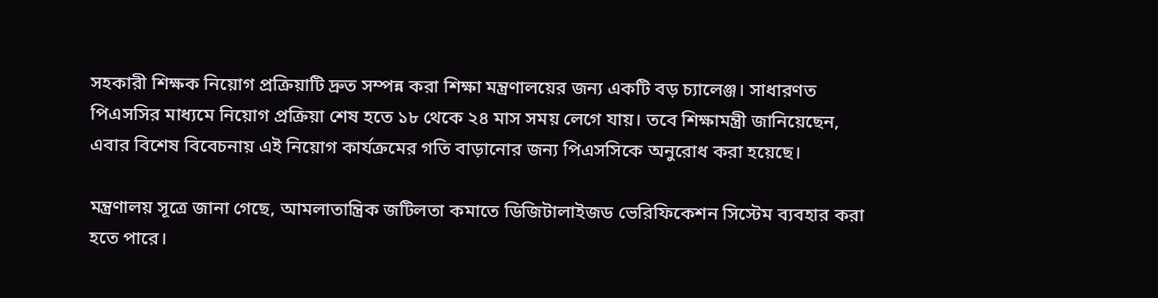সহকারী শিক্ষক নিয়োগ প্রক্রিয়াটি দ্রুত সম্পন্ন করা শিক্ষা মন্ত্রণালয়ের জন্য একটি বড় চ্যালেঞ্জ। সাধারণত পিএসসির মাধ্যমে নিয়োগ প্রক্রিয়া শেষ হতে ১৮ থেকে ২৪ মাস সময় লেগে যায়। তবে শিক্ষামন্ত্রী জানিয়েছেন, এবার বিশেষ বিবেচনায় এই নিয়োগ কার্যক্রমের গতি বাড়ানোর জন্য পিএসসিকে অনুরোধ করা হয়েছে।

মন্ত্রণালয় সূত্রে জানা গেছে, আমলাতান্ত্রিক জটিলতা কমাতে ডিজিটালাইজড ভেরিফিকেশন সিস্টেম ব্যবহার করা হতে পারে।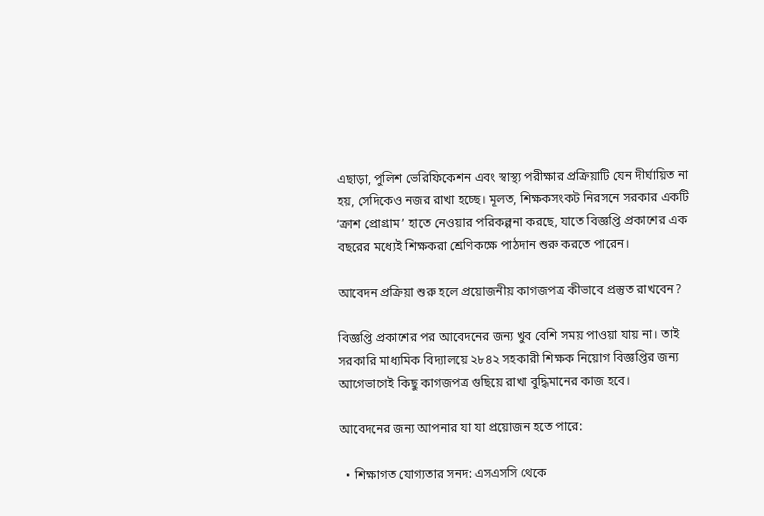এছাড়া, পুলিশ ভেরিফিকেশন এবং স্বাস্থ্য পরীক্ষার প্রক্রিয়াটি যেন দীর্ঘায়িত না হয়, সেদিকেও নজর রাখা হচ্ছে। মূলত, শিক্ষকসংকট নিরসনে সরকার একটি ‘ক্রাশ প্রোগ্রাম’ হাতে নেওয়ার পরিকল্পনা করছে, যাতে বিজ্ঞপ্তি প্রকাশের এক বছরের মধ্যেই শিক্ষকরা শ্রেণিকক্ষে পাঠদান শুরু করতে পারেন।

আবেদন প্রক্রিয়া শুরু হলে প্রয়োজনীয় কাগজপত্র কীভাবে প্রস্তুত রাখবেন?

বিজ্ঞপ্তি প্রকাশের পর আবেদনের জন্য খুব বেশি সময় পাওয়া যায় না। তাই সরকারি মাধ্যমিক বিদ্যালয়ে ২৮৪২ সহকারী শিক্ষক নিয়োগ বিজ্ঞপ্তির জন্য আগেভাগেই কিছু কাগজপত্র গুছিয়ে রাখা বুদ্ধিমানের কাজ হবে।

আবেদনের জন্য আপনার যা যা প্রয়োজন হতে পারে:

  • শিক্ষাগত যোগ্যতার সনদ: এসএসসি থেকে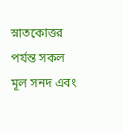স্নাতকোত্তর পর্যন্ত সকল মূল সনদ এবং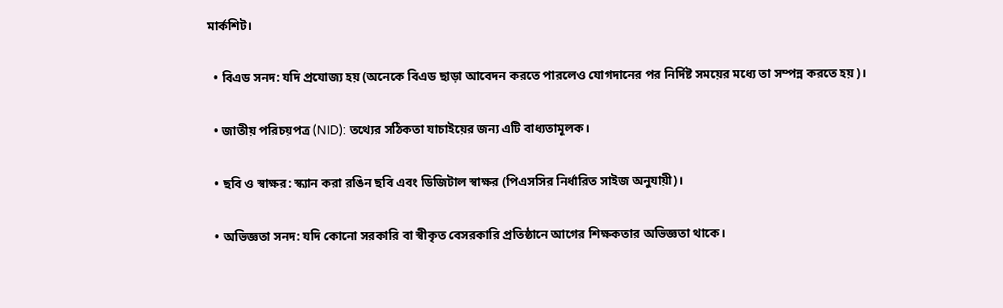মার্কশিট।

  • বিএড সনদ: যদি প্রযোজ্য হয় (অনেকে বিএড ছাড়া আবেদন করতে পারলেও যোগদানের পর নির্দিষ্ট সময়ের মধ্যে তা সম্পন্ন করতে হয়)।

  • জাতীয় পরিচয়পত্র (NID): তথ্যের সঠিকতা যাচাইয়ের জন্য এটি বাধ্যতামূলক।

  • ছবি ও স্বাক্ষর: স্ক্যান করা রঙিন ছবি এবং ডিজিটাল স্বাক্ষর (পিএসসির নির্ধারিত সাইজ অনুযায়ী)।

  • অভিজ্ঞতা সনদ: যদি কোনো সরকারি বা স্বীকৃত বেসরকারি প্রতিষ্ঠানে আগের শিক্ষকতার অভিজ্ঞতা থাকে।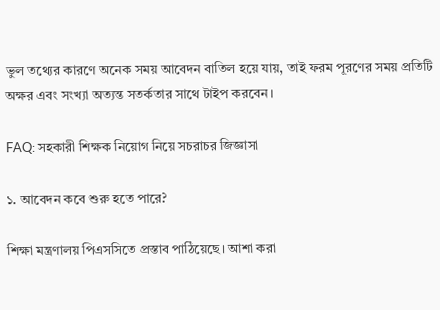ভুল তথ্যের কারণে অনেক সময় আবেদন বাতিল হয়ে যায়, তাই ফরম পূরণের সময় প্রতিটি অক্ষর এবং সংখ্যা অত্যন্ত সতর্কতার সাথে টাইপ করবেন।

FAQ: সহকারী শিক্ষক নিয়োগ নিয়ে সচরাচর জিজ্ঞাসা

১. আবেদন কবে শুরু হতে পারে?

শিক্ষা মন্ত্রণালয় পিএসসিতে প্রস্তাব পাঠিয়েছে। আশা করা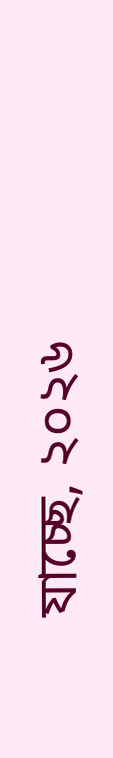যাচ্ছে, ২০২৬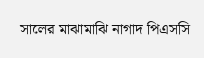সালের মাঝামাঝি নাগাদ পিএসসি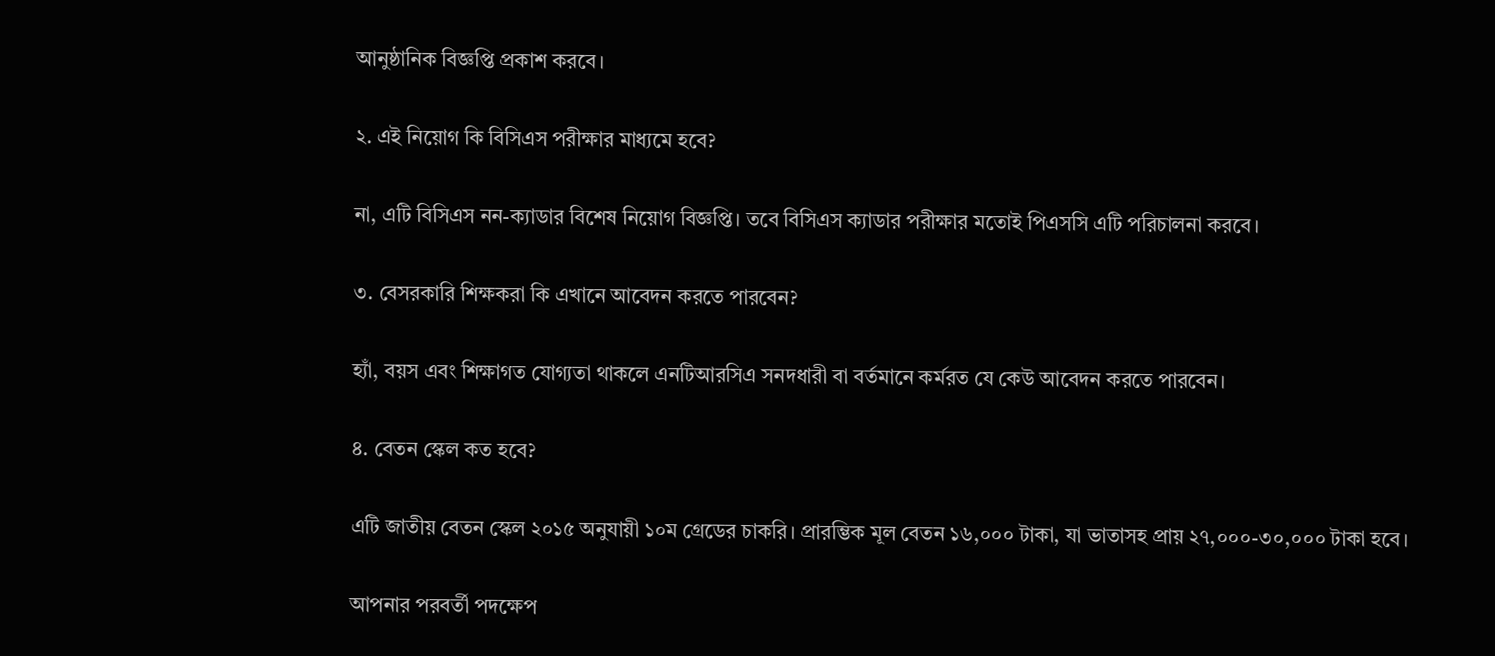আনুষ্ঠানিক বিজ্ঞপ্তি প্রকাশ করবে।

২. এই নিয়োগ কি বিসিএস পরীক্ষার মাধ্যমে হবে?

না, এটি বিসিএস নন-ক্যাডার বিশেষ নিয়োগ বিজ্ঞপ্তি। তবে বিসিএস ক্যাডার পরীক্ষার মতোই পিএসসি এটি পরিচালনা করবে।

৩. বেসরকারি শিক্ষকরা কি এখানে আবেদন করতে পারবেন?

হ্যাঁ, বয়স এবং শিক্ষাগত যোগ্যতা থাকলে এনটিআরসিএ সনদধারী বা বর্তমানে কর্মরত যে কেউ আবেদন করতে পারবেন।

৪. বেতন স্কেল কত হবে?

এটি জাতীয় বেতন স্কেল ২০১৫ অনুযায়ী ১০ম গ্রেডের চাকরি। প্রারম্ভিক মূল বেতন ১৬,০০০ টাকা, যা ভাতাসহ প্রায় ২৭,০০০-৩০,০০০ টাকা হবে।

আপনার পরবর্তী পদক্ষেপ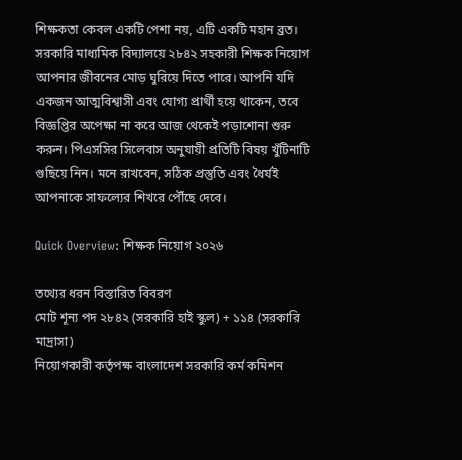শিক্ষকতা কেবল একটি পেশা নয়, এটি একটি মহান ব্রত। সরকারি মাধ্যমিক বিদ্যালয়ে ২৮৪২ সহকারী শিক্ষক নিয়োগ আপনার জীবনের মোড় ঘুরিয়ে দিতে পারে। আপনি যদি একজন আত্মবিশ্বাসী এবং যোগ্য প্রার্থী হয়ে থাকেন, তবে বিজ্ঞপ্তির অপেক্ষা না করে আজ থেকেই পড়াশোনা শুরু করুন। পিএসসির সিলেবাস অনুযায়ী প্রতিটি বিষয় খুঁটিনাটি গুছিয়ে নিন। মনে রাখবেন, সঠিক প্রস্তুতি এবং ধৈর্যই আপনাকে সাফল্যের শিখরে পৌঁছে দেবে।

Quick Overview: শিক্ষক নিয়োগ ২০২৬

তথ্যের ধরন বিস্তারিত বিবরণ
মোট শূন্য পদ ২৮৪২ (সরকারি হাই স্কুল) + ১১৪ (সরকারি মাদ্রাসা)
নিয়োগকারী কর্তৃপক্ষ বাংলাদেশ সরকারি কর্ম কমিশন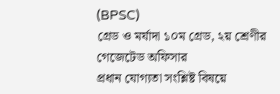(BPSC)
গ্রেড ও মর্যাদা ১০ম গ্রেড, ২য় শ্রেণীর গেজেটেড অফিসার
প্রধান যোগ্যতা সংশ্লিষ্ট বিষয়ে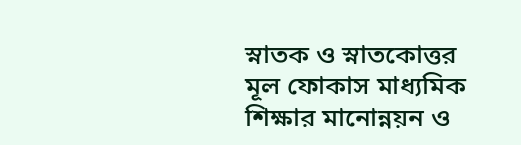স্নাতক ও স্নাতকোত্তর
মূল ফোকাস মাধ্যমিক শিক্ষার মানোন্নয়ন ও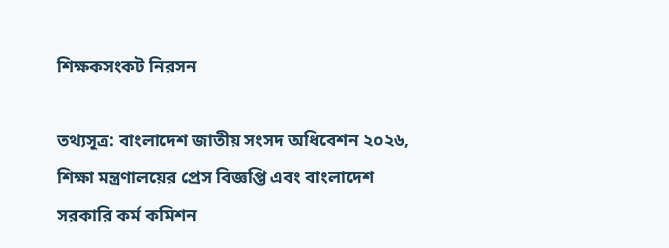শিক্ষকসংকট নিরসন

তথ্যসূত্র: বাংলাদেশ জাতীয় সংসদ অধিবেশন ২০২৬, শিক্ষা মন্ত্রণালয়ের প্রেস বিজ্ঞপ্তি এবং বাংলাদেশ সরকারি কর্ম কমিশন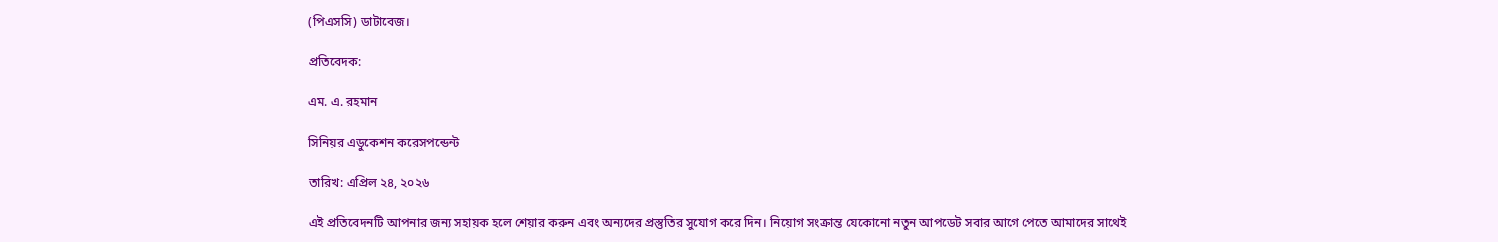(পিএসসি) ডাটাবেজ।

প্রতিবেদক:

এম. এ. রহমান

সিনিয়র এডুকেশন করেসপন্ডেন্ট

তারিখ: এপ্রিল ২৪, ২০২৬

এই প্রতিবেদনটি আপনার জন্য সহায়ক হলে শেয়ার করুন এবং অন্যদের প্রস্তুতির সুযোগ করে দিন। নিয়োগ সংক্রান্ত যেকোনো নতুন আপডেট সবার আগে পেতে আমাদের সাথেই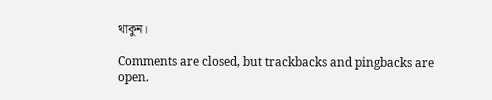থাকুন।

Comments are closed, but trackbacks and pingbacks are open.